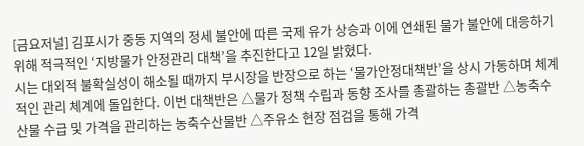[금요저널] 김포시가 중동 지역의 정세 불안에 따른 국제 유가 상승과 이에 연쇄된 물가 불안에 대응하기 위해 적극적인 ‘지방물가 안정관리 대책’을 추진한다고 12일 밝혔다.
시는 대외적 불확실성이 해소될 때까지 부시장을 반장으로 하는 ‘물가안정대책반’을 상시 가동하며 체계적인 관리 체계에 돌입한다. 이번 대책반은 △물가 정책 수립과 동향 조사를 총괄하는 총괄반 △농축수산물 수급 및 가격을 관리하는 농축수산물반 △주유소 현장 점검을 통해 가격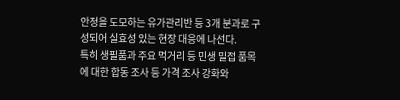안정을 도모하는 유가관리반 등 3개 분과로 구성되어 실효성 있는 현장 대응에 나선다.
특히 생필품과 주요 먹거리 등 민생 밀접 품목에 대한 합동 조사 등 가격 조사 강화와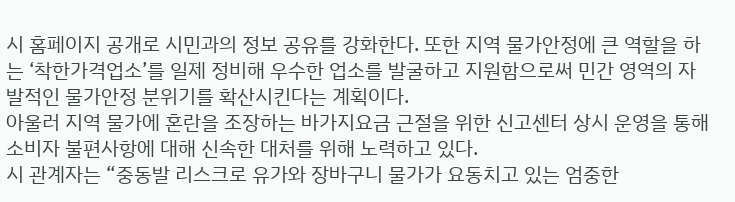시 홈페이지 공개로 시민과의 정보 공유를 강화한다. 또한 지역 물가안정에 큰 역할을 하는 ‘착한가격업소’를 일제 정비해 우수한 업소를 발굴하고 지원함으로써 민간 영역의 자발적인 물가안정 분위기를 확산시킨다는 계획이다.
아울러 지역 물가에 혼란을 조장하는 바가지요금 근절을 위한 신고센터 상시 운영을 통해 소비자 불편사항에 대해 신속한 대처를 위해 노력하고 있다.
시 관계자는 “중동발 리스크로 유가와 장바구니 물가가 요동치고 있는 엄중한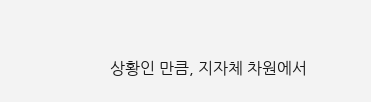상황인 만큼, 지자체 차원에서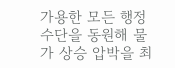가용한 모든 행정 수단을 동원해 물가 상승 압박을 최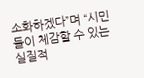소화하겠다”며 “시민들이 체감할 수 있는 실질적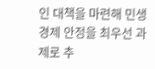인 대책을 마련해 민생 경제 안정을 최우선 과제로 추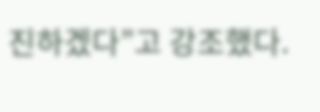진하겠다”고 강조했다.